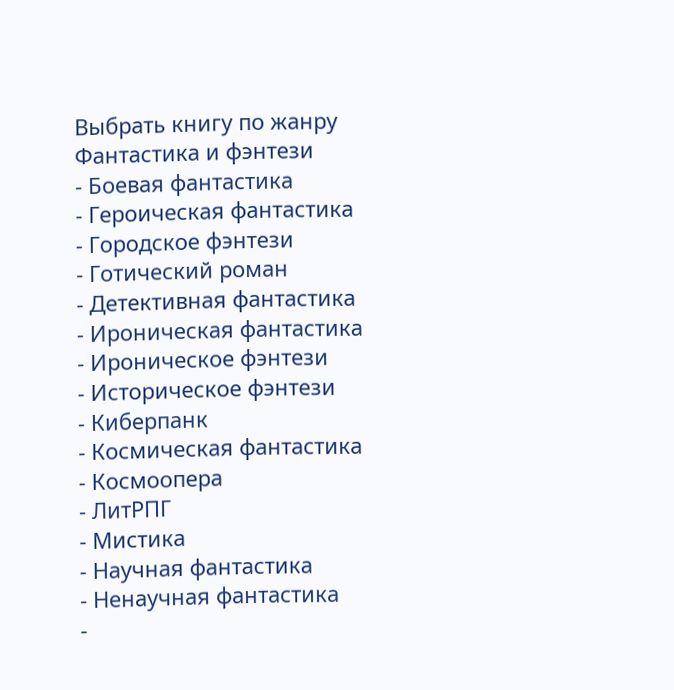Выбрать книгу по жанру
Фантастика и фэнтези
- Боевая фантастика
- Героическая фантастика
- Городское фэнтези
- Готический роман
- Детективная фантастика
- Ироническая фантастика
- Ироническое фэнтези
- Историческое фэнтези
- Киберпанк
- Космическая фантастика
- Космоопера
- ЛитРПГ
- Мистика
- Научная фантастика
- Ненаучная фантастика
-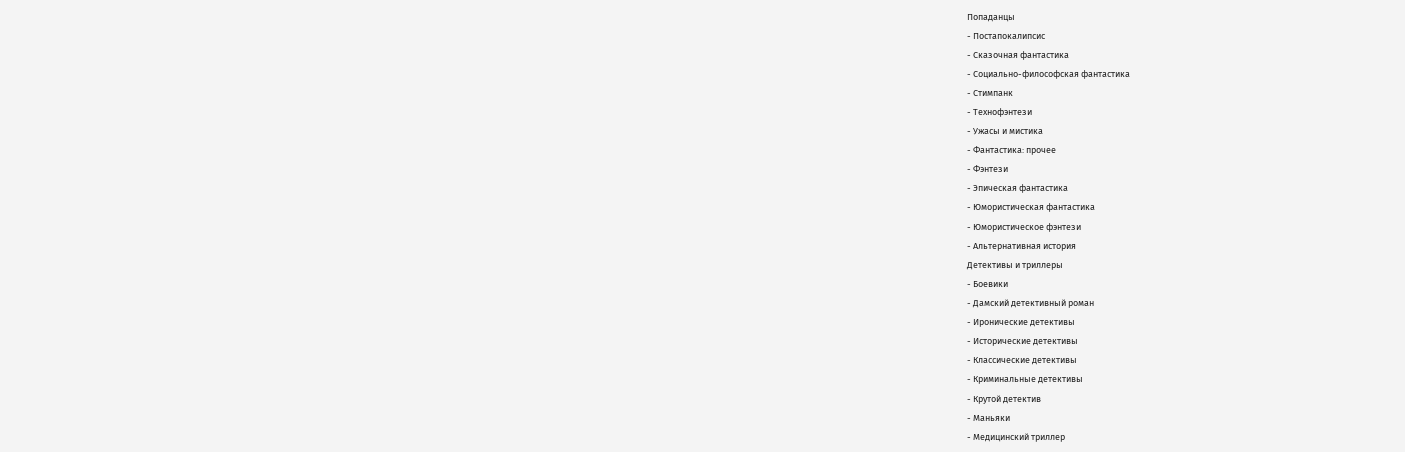Попаданцы
- Постапокалипсис
- Сказочная фантастика
- Социально-философская фантастика
- Стимпанк
- Технофэнтези
- Ужасы и мистика
- Фантастика: прочее
- Фэнтези
- Эпическая фантастика
- Юмористическая фантастика
- Юмористическое фэнтези
- Альтернативная история
Детективы и триллеры
- Боевики
- Дамский детективный роман
- Иронические детективы
- Исторические детективы
- Классические детективы
- Криминальные детективы
- Крутой детектив
- Маньяки
- Медицинский триллер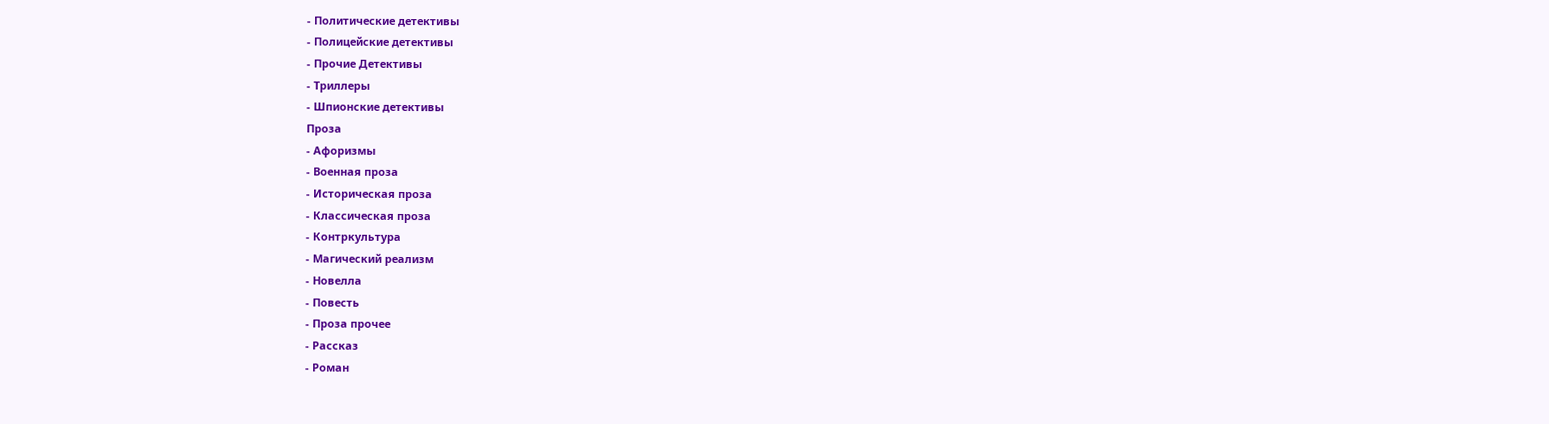- Политические детективы
- Полицейские детективы
- Прочие Детективы
- Триллеры
- Шпионские детективы
Проза
- Афоризмы
- Военная проза
- Историческая проза
- Классическая проза
- Контркультура
- Магический реализм
- Новелла
- Повесть
- Проза прочее
- Рассказ
- Роман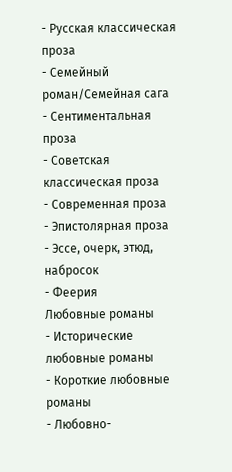- Русская классическая проза
- Семейный роман/Семейная сага
- Сентиментальная проза
- Советская классическая проза
- Современная проза
- Эпистолярная проза
- Эссе, очерк, этюд, набросок
- Феерия
Любовные романы
- Исторические любовные романы
- Короткие любовные романы
- Любовно-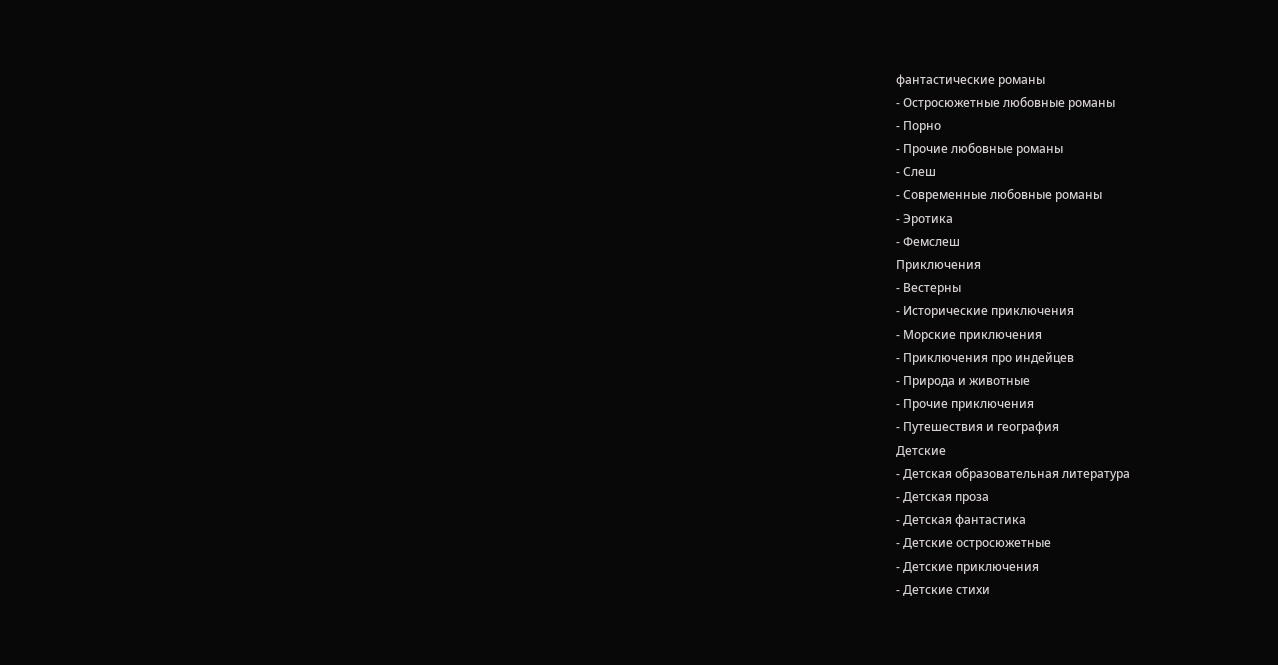фантастические романы
- Остросюжетные любовные романы
- Порно
- Прочие любовные романы
- Слеш
- Современные любовные романы
- Эротика
- Фемслеш
Приключения
- Вестерны
- Исторические приключения
- Морские приключения
- Приключения про индейцев
- Природа и животные
- Прочие приключения
- Путешествия и география
Детские
- Детская образовательная литература
- Детская проза
- Детская фантастика
- Детские остросюжетные
- Детские приключения
- Детские стихи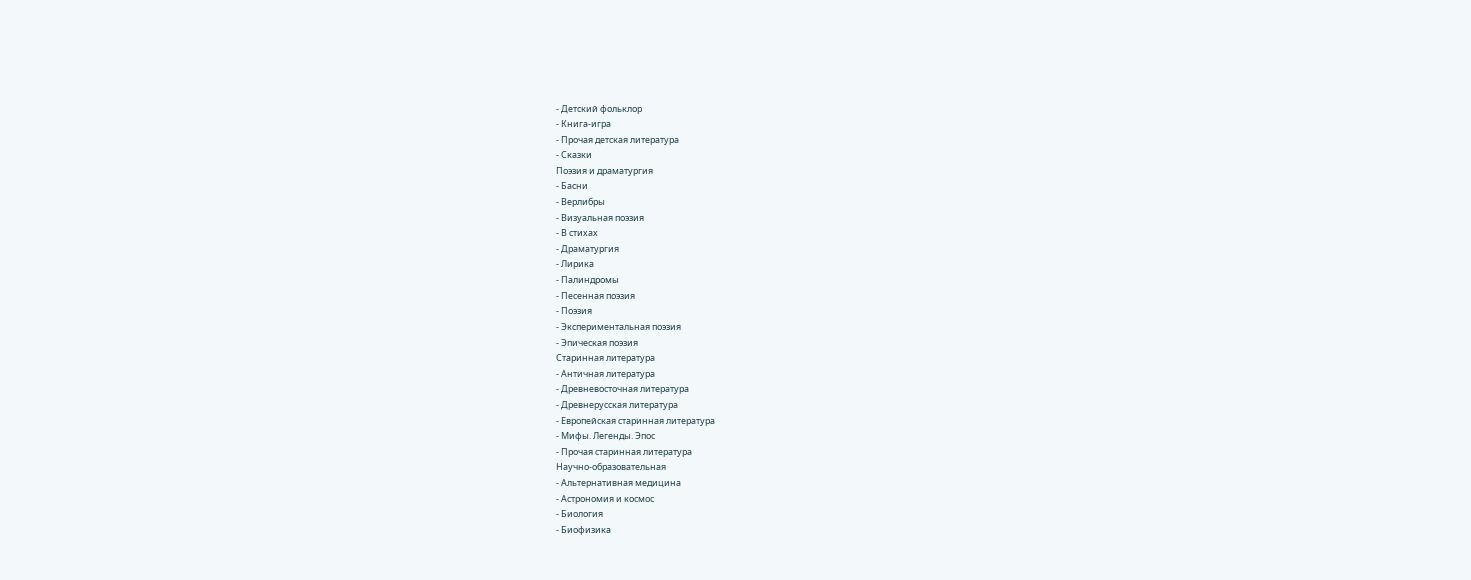- Детский фольклор
- Книга-игра
- Прочая детская литература
- Сказки
Поэзия и драматургия
- Басни
- Верлибры
- Визуальная поэзия
- В стихах
- Драматургия
- Лирика
- Палиндромы
- Песенная поэзия
- Поэзия
- Экспериментальная поэзия
- Эпическая поэзия
Старинная литература
- Античная литература
- Древневосточная литература
- Древнерусская литература
- Европейская старинная литература
- Мифы. Легенды. Эпос
- Прочая старинная литература
Научно-образовательная
- Альтернативная медицина
- Астрономия и космос
- Биология
- Биофизика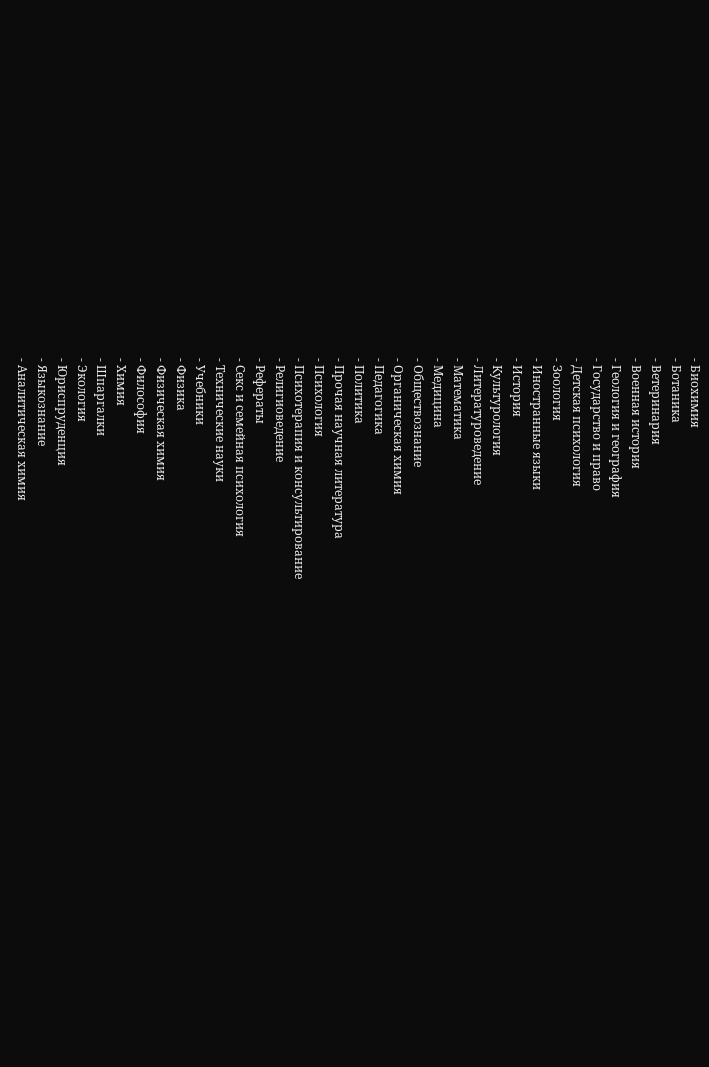- Биохимия
- Ботаника
- Ветеринария
- Военная история
- Геология и география
- Государство и право
- Детская психология
- Зоология
- Иностранные языки
- История
- Культурология
- Литературоведение
- Математика
- Медицина
- Обществознание
- Органическая химия
- Педагогика
- Политика
- Прочая научная литература
- Психология
- Психотерапия и консультирование
- Религиоведение
- Рефераты
- Секс и семейная психология
- Технические науки
- Учебники
- Физика
- Физическая химия
- Философия
- Химия
- Шпаргалки
- Экология
- Юриспруденция
- Языкознание
- Аналитическая химия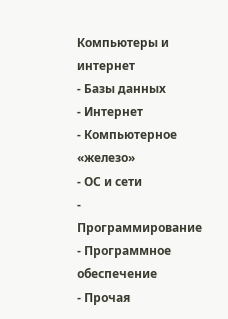Компьютеры и интернет
- Базы данных
- Интернет
- Компьютерное «железо»
- ОС и сети
- Программирование
- Программное обеспечение
- Прочая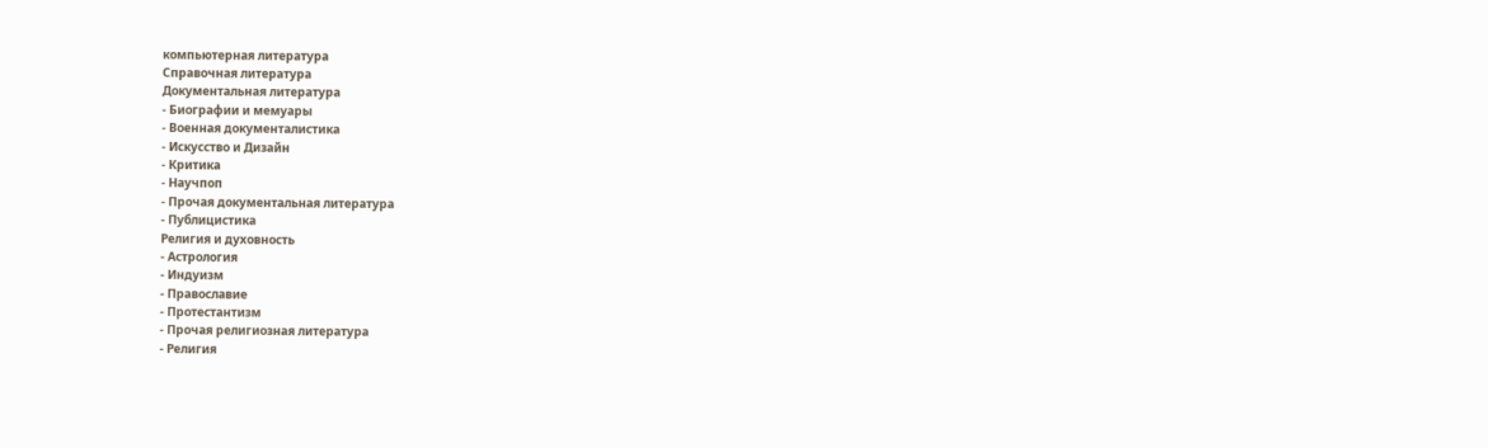компьютерная литература
Справочная литература
Документальная литература
- Биографии и мемуары
- Военная документалистика
- Искусство и Дизайн
- Критика
- Научпоп
- Прочая документальная литература
- Публицистика
Религия и духовность
- Астрология
- Индуизм
- Православие
- Протестантизм
- Прочая религиозная литература
- Религия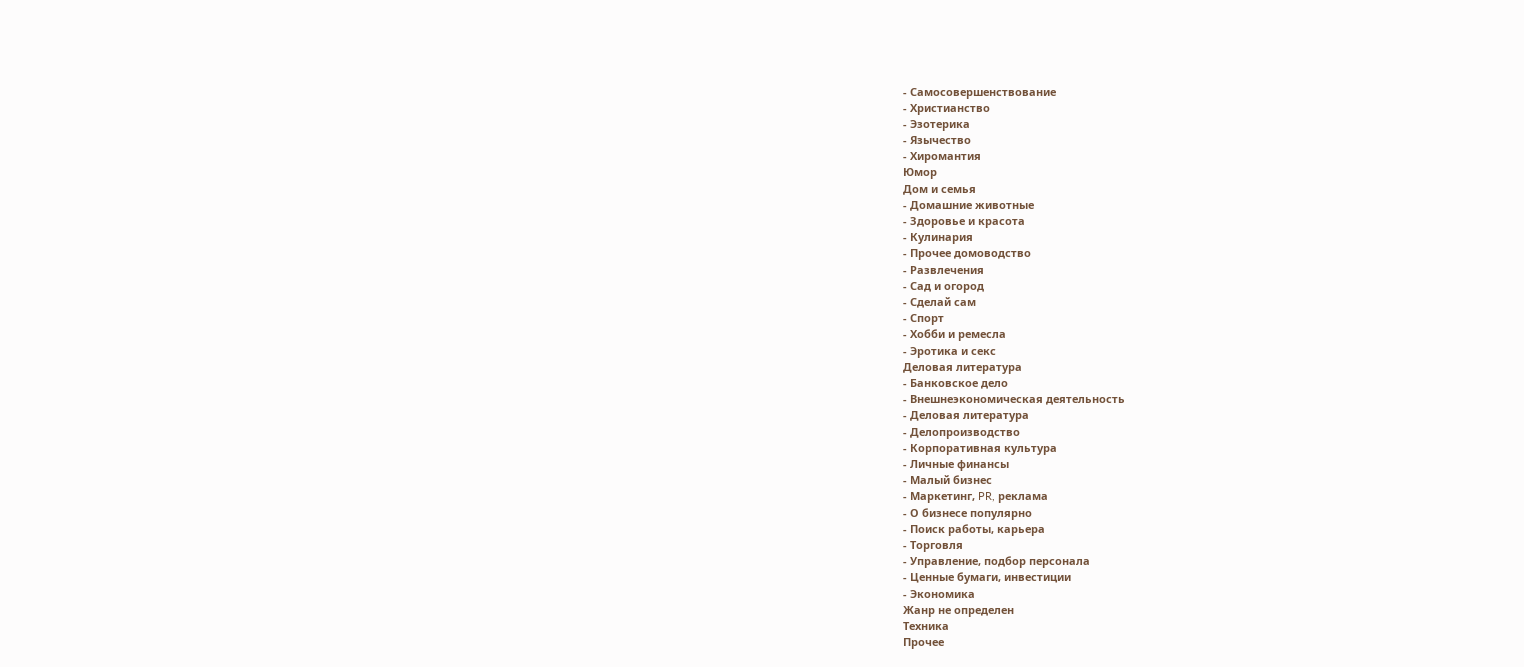- Самосовершенствование
- Христианство
- Эзотерика
- Язычество
- Хиромантия
Юмор
Дом и семья
- Домашние животные
- Здоровье и красота
- Кулинария
- Прочее домоводство
- Развлечения
- Сад и огород
- Сделай сам
- Спорт
- Хобби и ремесла
- Эротика и секс
Деловая литература
- Банковское дело
- Внешнеэкономическая деятельность
- Деловая литература
- Делопроизводство
- Корпоративная культура
- Личные финансы
- Малый бизнес
- Маркетинг, PR, реклама
- О бизнесе популярно
- Поиск работы, карьера
- Торговля
- Управление, подбор персонала
- Ценные бумаги, инвестиции
- Экономика
Жанр не определен
Техника
Прочее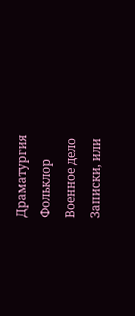Драматургия
Фольклор
Военное дело
Записки, или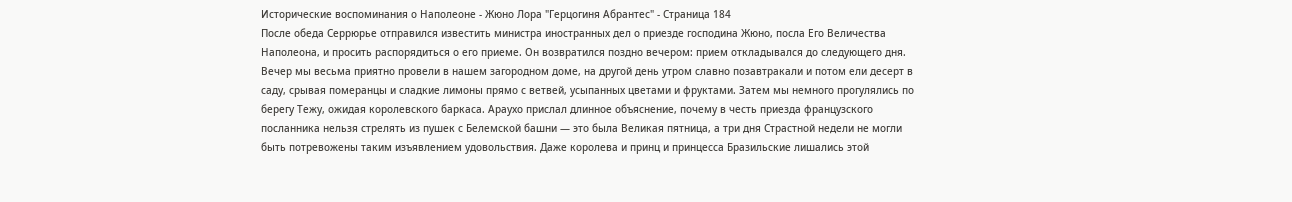Исторические воспоминания о Наполеоне - Жюно Лора "Герцогиня Абрантес" - Страница 184
После обеда Серрюрье отправился известить министра иностранных дел о приезде господина Жюно, посла Его Величества Наполеона, и просить распорядиться о его приеме. Он возвратился поздно вечером: прием откладывался до следующего дня. Вечер мы весьма приятно провели в нашем загородном доме, на другой день утром славно позавтракали и потом ели десерт в саду, срывая померанцы и сладкие лимоны прямо с ветвей, усыпанных цветами и фруктами. Затем мы немного прогулялись по берегу Тежу, ожидая королевского баркаса. Араухо прислал длинное объяснение, почему в честь приезда французского посланника нельзя стрелять из пушек с Белемской башни — это была Великая пятница, а три дня Страстной недели не могли быть потревожены таким изъявлением удовольствия. Даже королева и принц и принцесса Бразильские лишались этой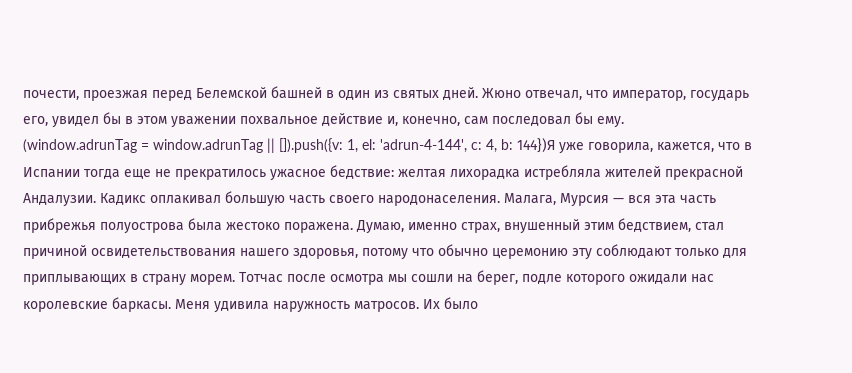почести, проезжая перед Белемской башней в один из святых дней. Жюно отвечал, что император, государь его, увидел бы в этом уважении похвальное действие и, конечно, сам последовал бы ему.
(window.adrunTag = window.adrunTag || []).push({v: 1, el: 'adrun-4-144', c: 4, b: 144})Я уже говорила, кажется, что в Испании тогда еще не прекратилось ужасное бедствие: желтая лихорадка истребляла жителей прекрасной Андалузии. Кадикс оплакивал большую часть своего народонаселения. Малага, Мурсия — вся эта часть прибрежья полуострова была жестоко поражена. Думаю, именно страх, внушенный этим бедствием, стал причиной освидетельствования нашего здоровья, потому что обычно церемонию эту соблюдают только для приплывающих в страну морем. Тотчас после осмотра мы сошли на берег, подле которого ожидали нас королевские баркасы. Меня удивила наружность матросов. Их было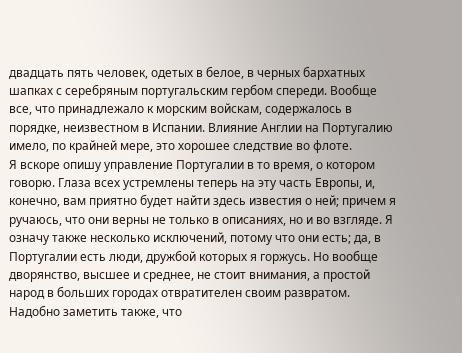двадцать пять человек, одетых в белое, в черных бархатных шапках с серебряным португальским гербом спереди. Вообще все, что принадлежало к морским войскам, содержалось в порядке, неизвестном в Испании. Влияние Англии на Португалию имело, по крайней мере, это хорошее следствие во флоте.
Я вскоре опишу управление Португалии в то время, о котором говорю. Глаза всех устремлены теперь на эту часть Европы, и, конечно, вам приятно будет найти здесь известия о ней; причем я ручаюсь, что они верны не только в описаниях, но и во взгляде. Я означу также несколько исключений, потому что они есть; да, в Португалии есть люди, дружбой которых я горжусь. Но вообще дворянство, высшее и среднее, не стоит внимания, а простой народ в больших городах отвратителен своим развратом. Надобно заметить также, что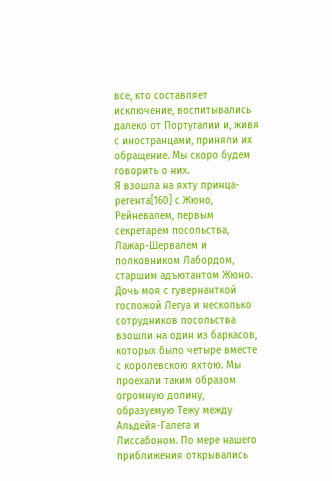все, кто составляет исключение, воспитывались далеко от Португалии и, живя с иностранцами, приняли их обращение. Мы скоро будем говорить о них.
Я взошла на яхту принца-регента[160] с Жюно, Рейневалем, первым секретарем посольства, Лажар-Шервалем и полковником Лабордом, старшим адъютантом Жюно. Дочь моя с гувернанткой госпожой Легуа и несколько сотрудников посольства взошли на один из баркасов, которых было четыре вместе с королевскою яхтою. Мы проехали таким образом огромную долину, образуемую Тежу между Альдейя-Галега и Лиссабоном. По мере нашего приближения открывались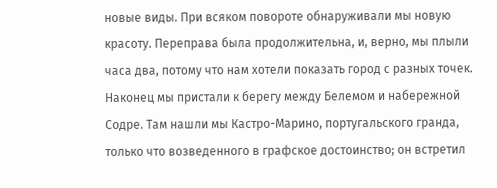новые виды. При всяком повороте обнаруживали мы новую красоту. Переправа была продолжительна, и, верно, мы плыли часа два, потому что нам хотели показать город с разных точек. Наконец мы пристали к берегу между Белемом и набережной Содре. Там нашли мы Кастро-Марино, португальского гранда, только что возведенного в графское достоинство; он встретил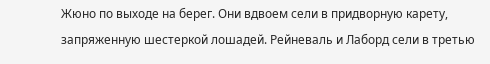Жюно по выходе на берег. Они вдвоем сели в придворную карету, запряженную шестеркой лошадей. Рейневаль и Лаборд сели в третью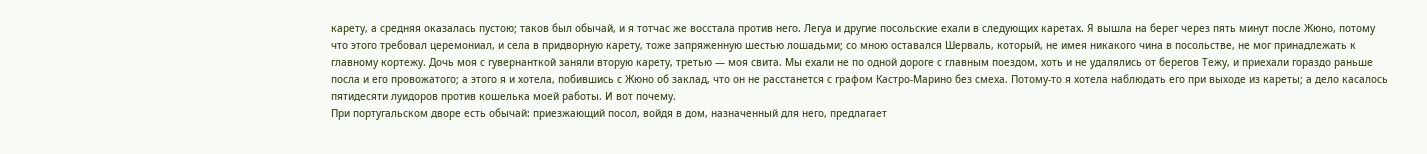карету, а средняя оказалась пустою; таков был обычай, и я тотчас же восстала против него. Легуа и другие посольские ехали в следующих каретах. Я вышла на берег через пять минут после Жюно, потому что этого требовал церемониал, и села в придворную карету, тоже запряженную шестью лошадьми; со мною оставался Шерваль, который, не имея никакого чина в посольстве, не мог принадлежать к главному кортежу. Дочь моя с гувернанткой заняли вторую карету, третью — моя свита. Мы ехали не по одной дороге с главным поездом, хоть и не удалялись от берегов Тежу, и приехали гораздо раньше посла и его провожатого; а этого я и хотела, побившись с Жюно об заклад, что он не расстанется с графом Кастро-Марино без смеха. Потому-то я хотела наблюдать его при выходе из кареты; а дело касалось пятидесяти луидоров против кошелька моей работы. И вот почему.
При португальском дворе есть обычай: приезжающий посол, войдя в дом, назначенный для него, предлагает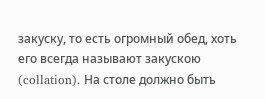закуску, то есть огромный обед, хоть его всегда называют закускою (collation). На столе должно быть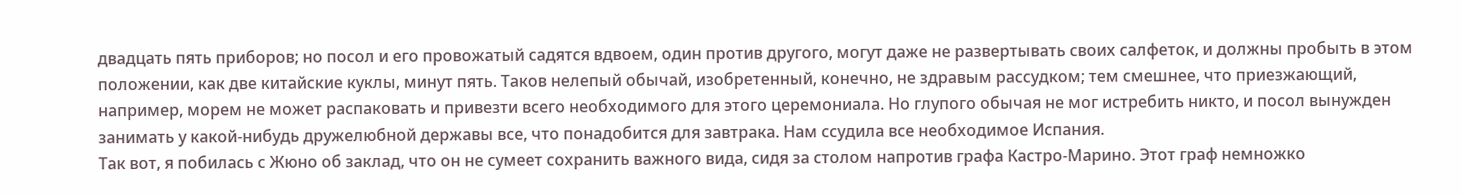двадцать пять приборов; но посол и его провожатый садятся вдвоем, один против другого, могут даже не развертывать своих салфеток, и должны пробыть в этом положении, как две китайские куклы, минут пять. Таков нелепый обычай, изобретенный, конечно, не здравым рассудком; тем смешнее, что приезжающий, например, морем не может распаковать и привезти всего необходимого для этого церемониала. Но глупого обычая не мог истребить никто, и посол вынужден занимать у какой-нибудь дружелюбной державы все, что понадобится для завтрака. Нам ссудила все необходимое Испания.
Так вот, я побилась с Жюно об заклад, что он не сумеет сохранить важного вида, сидя за столом напротив графа Кастро-Марино. Этот граф немножко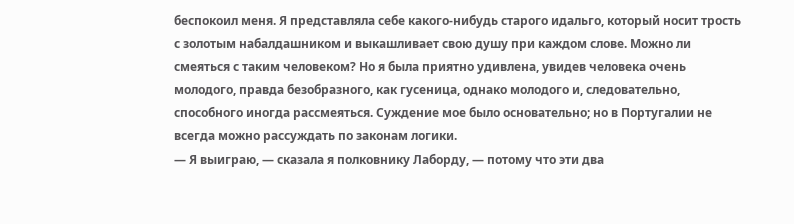беспокоил меня. Я представляла себе какого-нибудь старого идальго, который носит трость с золотым набалдашником и выкашливает свою душу при каждом слове. Можно ли смеяться с таким человеком? Но я была приятно удивлена, увидев человека очень молодого, правда безобразного, как гусеница, однако молодого и, следовательно, способного иногда рассмеяться. Суждение мое было основательно; но в Португалии не всегда можно рассуждать по законам логики.
— Я выиграю, — сказала я полковнику Лаборду, — потому что эти два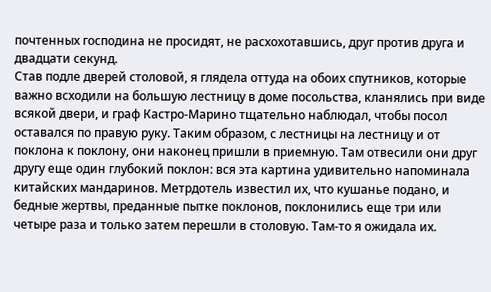почтенных господина не просидят, не расхохотавшись, друг против друга и двадцати секунд.
Став подле дверей столовой, я глядела оттуда на обоих спутников, которые важно всходили на большую лестницу в доме посольства, кланялись при виде всякой двери, и граф Кастро-Марино тщательно наблюдал, чтобы посол оставался по правую руку. Таким образом, с лестницы на лестницу и от поклона к поклону, они наконец пришли в приемную. Там отвесили они друг другу еще один глубокий поклон: вся эта картина удивительно напоминала китайских мандаринов. Метрдотель известил их, что кушанье подано, и бедные жертвы, преданные пытке поклонов, поклонились еще три или четыре раза и только затем перешли в столовую. Там-то я ожидала их.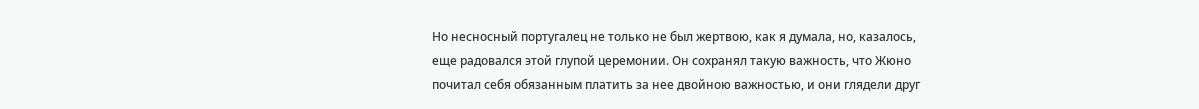Но несносный португалец не только не был жертвою, как я думала, но, казалось, еще радовался этой глупой церемонии. Он сохранял такую важность, что Жюно почитал себя обязанным платить за нее двойною важностью, и они глядели друг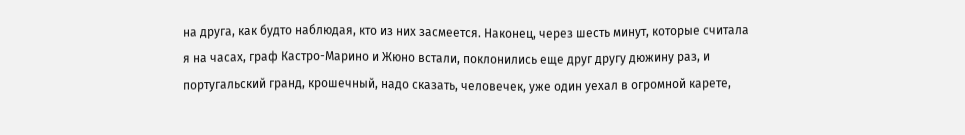на друга, как будто наблюдая, кто из них засмеется. Наконец, через шесть минут, которые считала я на часах, граф Кастро-Марино и Жюно встали, поклонились еще друг другу дюжину раз, и португальский гранд, крошечный, надо сказать, человечек, уже один уехал в огромной карете,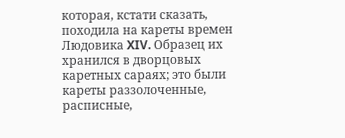которая, кстати сказать, походила на кареты времен Людовика XIV. Образец их хранился в дворцовых каретных сараях; это были кареты раззолоченные, расписные,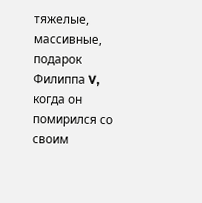тяжелые, массивные, подарок Филиппа V, когда он помирился со своим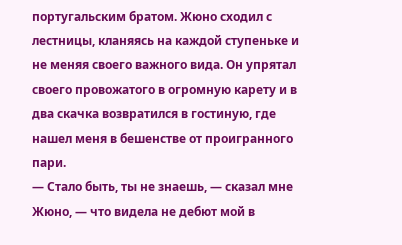португальским братом. Жюно сходил с лестницы, кланяясь на каждой ступеньке и не меняя своего важного вида. Он упрятал своего провожатого в огромную карету и в два скачка возвратился в гостиную, где нашел меня в бешенстве от проигранного пари.
— Стало быть, ты не знаешь, — сказал мне Жюно, — что видела не дебют мой в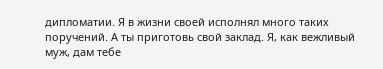дипломатии. Я в жизни своей исполнял много таких поручений. А ты приготовь свой заклад. Я, как вежливый муж, дам тебе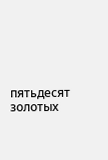пятьдесят золотых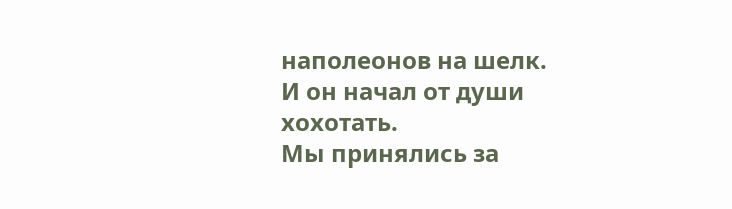наполеонов на шелк.
И он начал от души хохотать.
Мы принялись за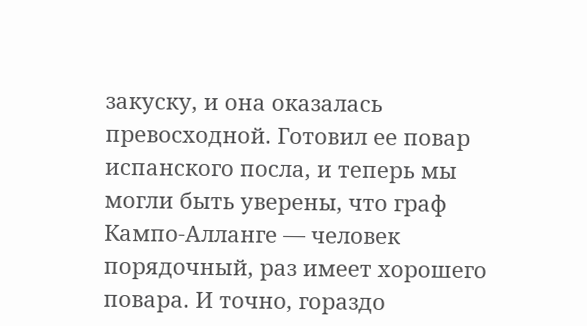закуску, и она оказалась превосходной. Готовил ее повар испанского посла, и теперь мы могли быть уверены, что граф Кампо-Алланге — человек порядочный, раз имеет хорошего повара. И точно, гораздо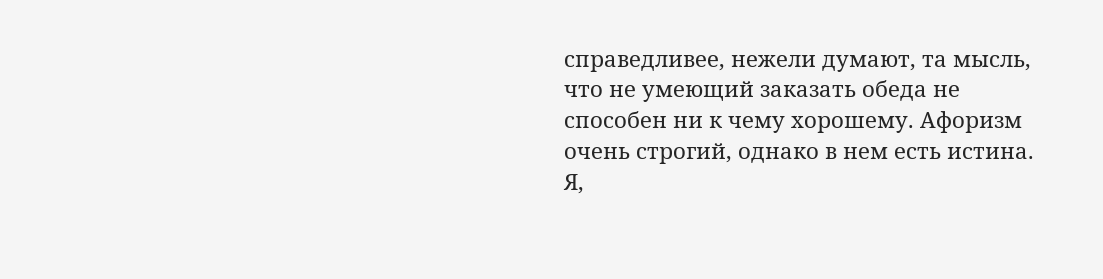справедливее, нежели думают, та мысль, что не умеющий заказать обеда не способен ни к чему хорошему. Афоризм очень строгий, однако в нем есть истина. Я,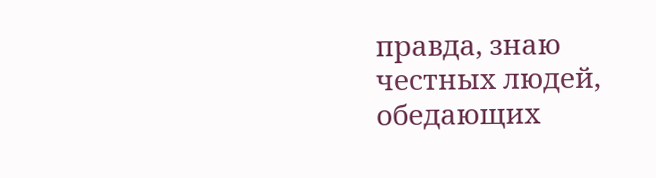правда, знаю честных людей, обедающих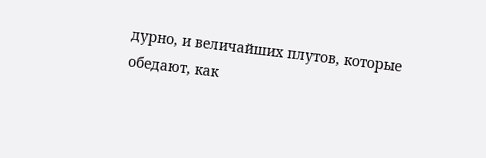дурно, и величайших плутов, которые обедают, как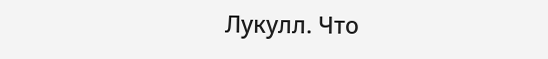Лукулл. Что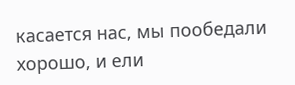касается нас, мы пообедали хорошо, и ели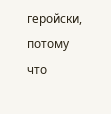геройски, потому что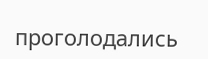проголодались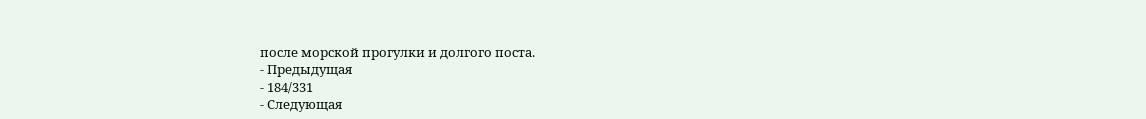после морской прогулки и долгого поста.
- Предыдущая
- 184/331
- Следующая